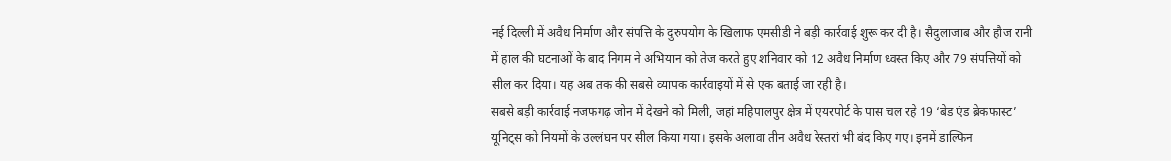नई दिल्ली में अवैध निर्माण और संपत्ति के दुरुपयोग के खिलाफ एमसीडी ने बड़ी कार्रवाई शुरू कर दी है। सैदुलाजाब और हौज रानी में हाल की घटनाओं के बाद निगम ने अभियान को तेज करते हुए शनिवार को 12 अवैध निर्माण ध्वस्त किए और 79 संपत्तियों को सील कर दिया। यह अब तक की सबसे व्यापक कार्रवाइयों में से एक बताई जा रही है।
सबसे बड़ी कार्रवाई नजफगढ़ जोन में देखने को मिली, जहां महिपालपुर क्षेत्र में एयरपोर्ट के पास चल रहे 19 ‘बेड एंड ब्रेकफास्ट’ यूनिट्स को नियमों के उल्लंघन पर सील किया गया। इसके अलावा तीन अवैध रेस्तरां भी बंद किए गए। इनमें डाल्फिन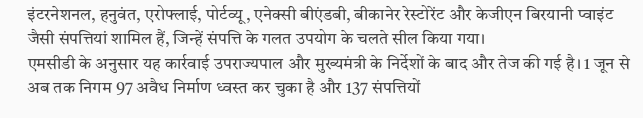इंटरनेशनल, हनुवंत, एरोफ्लाई, पोर्टव्यू, एनेक्सी बीएंडबी, बीकानेर रेस्टोरेंट और केजीएन बिरयानी प्वाइंट जैसी संपत्तियां शामिल हैं, जिन्हें संपत्ति के गलत उपयोग के चलते सील किया गया।
एमसीडी के अनुसार यह कार्रवाई उपराज्यपाल और मुख्यमंत्री के निर्देशों के बाद और तेज की गई है। 1 जून से अब तक निगम 97 अवैध निर्माण ध्वस्त कर चुका है और 137 संपत्तियों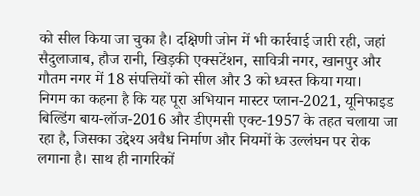को सील किया जा चुका है। दक्षिणी जोन में भी कार्रवाई जारी रही, जहां सैदुलाजाब, हौज रानी, खिड़की एक्सटेंशन, सावित्री नगर, खानपुर और गौतम नगर में 18 संपत्तियों को सील और 3 को ध्वस्त किया गया।
निगम का कहना है कि यह पूरा अभियान मास्टर प्लान-2021, यूनिफाइड बिल्डिंग बाय-लॉज-2016 और डीएमसी एक्ट-1957 के तहत चलाया जा रहा है, जिसका उद्देश्य अवैध निर्माण और नियमों के उल्लंघन पर रोक लगाना है। साथ ही नागरिकों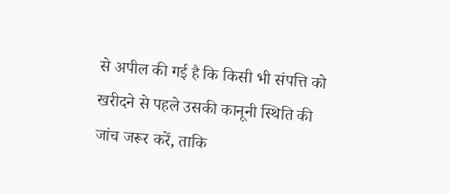से अपील की गई है कि किसी भी संपत्ति को खरीदने से पहले उसकी कानूनी स्थिति की जांच जरूर करें, ताकि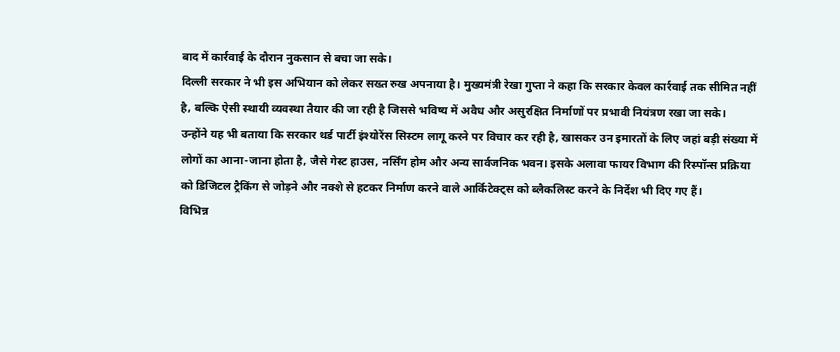बाद में कार्रवाई के दौरान नुकसान से बचा जा सके।
दिल्ली सरकार ने भी इस अभियान को लेकर सख्त रुख अपनाया है। मुख्यमंत्री रेखा गुप्ता ने कहा कि सरकार केवल कार्रवाई तक सीमित नहीं है, बल्कि ऐसी स्थायी व्यवस्था तैयार की जा रही है जिससे भविष्य में अवैध और असुरक्षित निर्माणों पर प्रभावी नियंत्रण रखा जा सके।
उन्होंने यह भी बताया कि सरकार थर्ड पार्टी इंश्योरेंस सिस्टम लागू करने पर विचार कर रही है, खासकर उन इमारतों के लिए जहां बड़ी संख्या में लोगों का आना-जाना होता है, जैसे गेस्ट हाउस, नर्सिंग होम और अन्य सार्वजनिक भवन। इसके अलावा फायर विभाग की रिस्पॉन्स प्रक्रिया को डिजिटल ट्रैकिंग से जोड़ने और नक्शे से हटकर निर्माण करने वाले आर्किटेक्ट्स को ब्लैकलिस्ट करने के निर्देश भी दिए गए हैं।
विभिन्न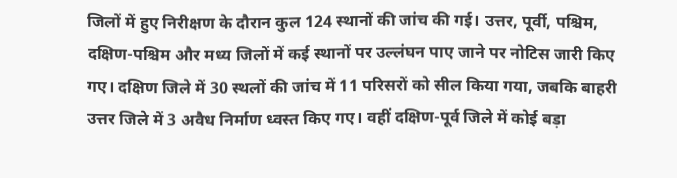जिलों में हुए निरीक्षण के दौरान कुल 124 स्थानों की जांच की गई। उत्तर, पूर्वी, पश्चिम, दक्षिण-पश्चिम और मध्य जिलों में कई स्थानों पर उल्लंघन पाए जाने पर नोटिस जारी किए गए। दक्षिण जिले में 30 स्थलों की जांच में 11 परिसरों को सील किया गया, जबकि बाहरी उत्तर जिले में 3 अवैध निर्माण ध्वस्त किए गए। वहीं दक्षिण-पूर्व जिले में कोई बड़ा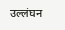उल्लंघन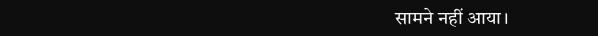सामने नहीं आया।